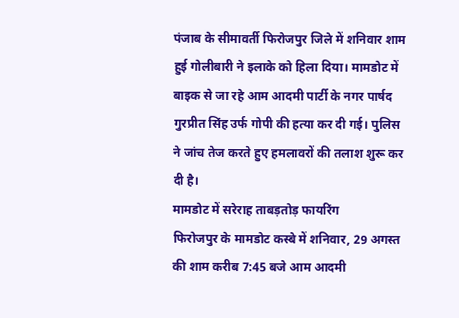पंजाब के सीमावर्ती फिरोजपुर जिले में शनिवार शाम हुई गोलीबारी ने इलाके को हिला दिया। मामडोट में बाइक से जा रहे आम आदमी पार्टी के नगर पार्षद गुरप्रीत सिंह उर्फ गोपी की हत्या कर दी गई। पुलिस ने जांच तेज करते हुए हमलावरों की तलाश शुरू कर दी है।
मामडोट में सरेराह ताबड़तोड़ फायरिंग
फिरोजपुर के मामडोट कस्बे में शनिवार, 29 अगस्त की शाम करीब 7:45 बजे आम आदमी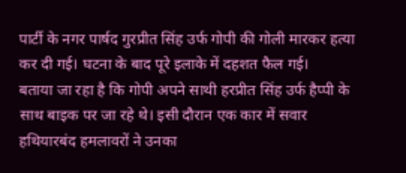पार्टी के नगर पार्षद गुरप्रीत सिंह उर्फ गोपी की गोली मारकर हत्या कर दी गई। घटना के बाद पूरे इलाके में दहशत फैल गई।
बताया जा रहा है कि गोपी अपने साथी हरप्रीत सिंह उर्फ हैप्पी के साथ बाइक पर जा रहे थे। इसी दौरान एक कार में सवार हथियारबंद हमलावरों ने उनका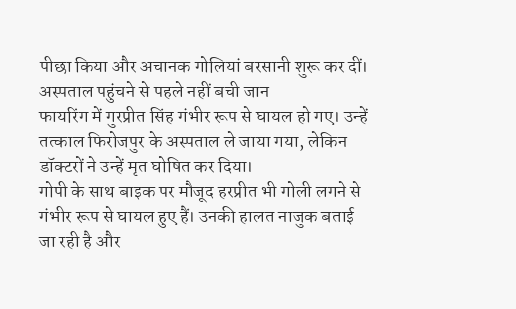पीछा किया और अचानक गोलियां बरसानी शुरू कर दीं।
अस्पताल पहुंचने से पहले नहीं बची जान
फायरिंग में गुरप्रीत सिंह गंभीर रूप से घायल हो गए। उन्हें तत्काल फिरोजपुर के अस्पताल ले जाया गया, लेकिन डॉक्टरों ने उन्हें मृत घोषित कर दिया।
गोपी के साथ बाइक पर मौजूद हरप्रीत भी गोली लगने से गंभीर रूप से घायल हुए हैं। उनकी हालत नाजुक बताई जा रही है और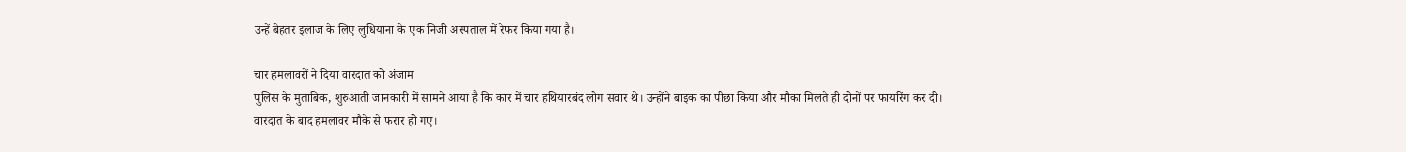उन्हें बेहतर इलाज के लिए लुधियाना के एक निजी अस्पताल में रेफर किया गया है।

चार हमलावरों ने दिया वारदात को अंजाम
पुलिस के मुताबिक, शुरुआती जानकारी में सामने आया है कि कार में चार हथियारबंद लोग सवार थे। उन्होंने बाइक का पीछा किया और मौका मिलते ही दोनों पर फायरिंग कर दी।
वारदात के बाद हमलावर मौके से फरार हो गए।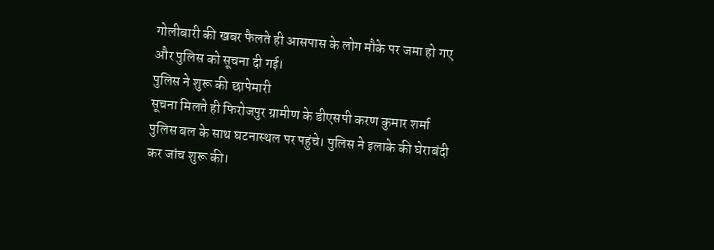गोलीबारी की खबर फैलते ही आसपास के लोग मौके पर जमा हो गए और पुलिस को सूचना दी गई।
पुलिस ने शुरू की छापेमारी
सूचना मिलते ही फिरोजपुर ग्रामीण के डीएसपी करण कुमार शर्मा पुलिस बल के साथ घटनास्थल पर पहुंचे। पुलिस ने इलाके की घेराबंदी कर जांच शुरू की।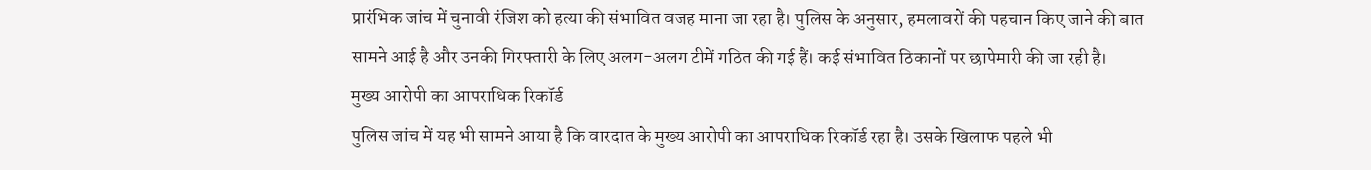प्रारंभिक जांच में चुनावी रंजिश को हत्या की संभावित वजह माना जा रहा है। पुलिस के अनुसार, हमलावरों की पहचान किए जाने की बात सामने आई है और उनकी गिरफ्तारी के लिए अलग-अलग टीमें गठित की गई हैं। कई संभावित ठिकानों पर छापेमारी की जा रही है।
मुख्य आरोपी का आपराधिक रिकॉर्ड
पुलिस जांच में यह भी सामने आया है कि वारदात के मुख्य आरोपी का आपराधिक रिकॉर्ड रहा है। उसके खिलाफ पहले भी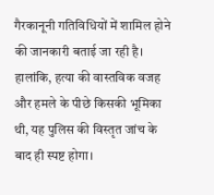गैरकानूनी गतिविधियों में शामिल होने की जानकारी बताई जा रही है।
हालांकि, हत्या की वास्तविक वजह और हमले के पीछे किसकी भूमिका थी, यह पुलिस की विस्तृत जांच के बाद ही स्पष्ट होगा।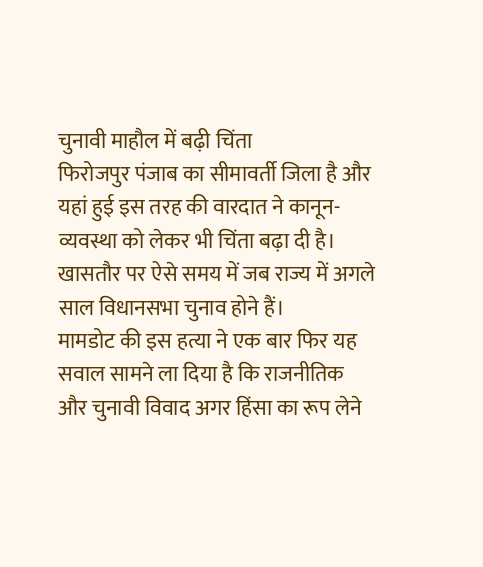चुनावी माहौल में बढ़ी चिंता
फिरोजपुर पंजाब का सीमावर्ती जिला है और यहां हुई इस तरह की वारदात ने कानून-व्यवस्था को लेकर भी चिंता बढ़ा दी है। खासतौर पर ऐसे समय में जब राज्य में अगले साल विधानसभा चुनाव होने हैं।
मामडोट की इस हत्या ने एक बार फिर यह सवाल सामने ला दिया है कि राजनीतिक और चुनावी विवाद अगर हिंसा का रूप लेने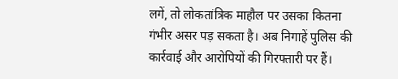लगें, तो लोकतांत्रिक माहौल पर उसका कितना गंभीर असर पड़ सकता है। अब निगाहें पुलिस की कार्रवाई और आरोपियों की गिरफ्तारी पर हैं।